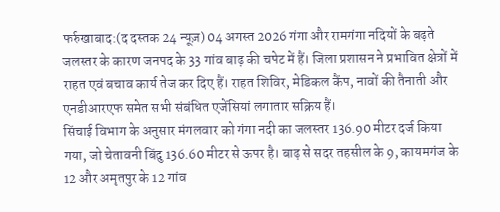फर्रुखाबाद:(द दस्तक 24 न्यूज़) 04 अगस्त 2026 गंगा और रामगंगा नदियों के बढ़ते जलस्तर के कारण जनपद के 33 गांव बाढ़ की चपेट में हैं। जिला प्रशासन ने प्रभावित क्षेत्रों में राहत एवं बचाव कार्य तेज कर दिए हैं। राहत शिविर, मेडिकल कैंप, नावों की तैनाती और एनडीआरएफ समेत सभी संबंधित एजेंसियां लगातार सक्रिय हैं।
सिंचाई विभाग के अनुसार मंगलवार को गंगा नदी का जलस्तर 136.90 मीटर दर्ज किया गया, जो चेतावनी बिंदु 136.60 मीटर से ऊपर है। बाढ़ से सदर तहसील के 9, कायमगंज के 12 और अमृतपुर के 12 गांव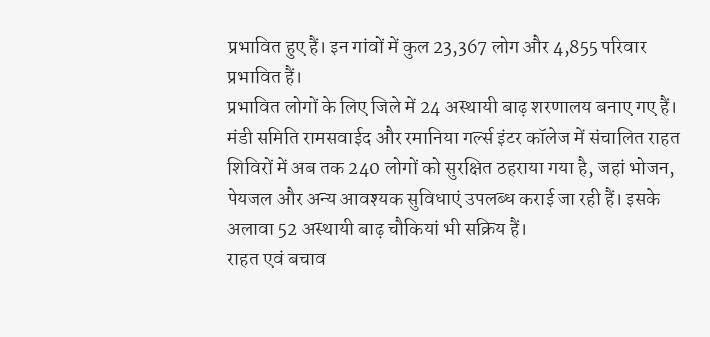प्रभावित हुए हैं। इन गांवों में कुल 23,367 लोग और 4,855 परिवार प्रभावित हैं।
प्रभावित लोगों के लिए जिले में 24 अस्थायी बाढ़ शरणालय बनाए गए हैं। मंडी समिति रामसवाईद और रमानिया गर्ल्स इंटर कॉलेज में संचालित राहत शिविरों में अब तक 240 लोगों को सुरक्षित ठहराया गया है, जहां भोजन, पेयजल और अन्य आवश्यक सुविधाएं उपलब्ध कराई जा रही हैं। इसके अलावा 52 अस्थायी बाढ़ चौकियां भी सक्रिय हैं।
राहत एवं बचाव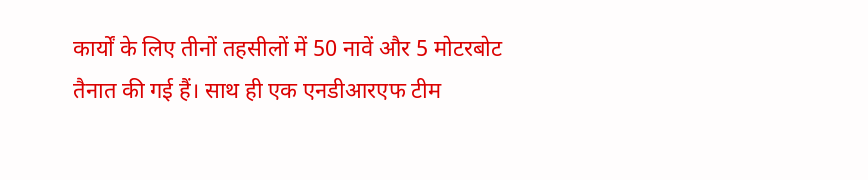कार्यों के लिए तीनों तहसीलों में 50 नावें और 5 मोटरबोट तैनात की गई हैं। साथ ही एक एनडीआरएफ टीम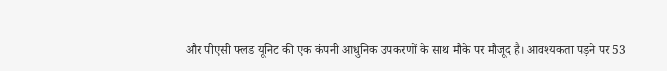और पीएसी फ्लड यूनिट की एक कंपनी आधुनिक उपकरणों के साथ मौके पर मौजूद है। आवश्यकता पड़ने पर 53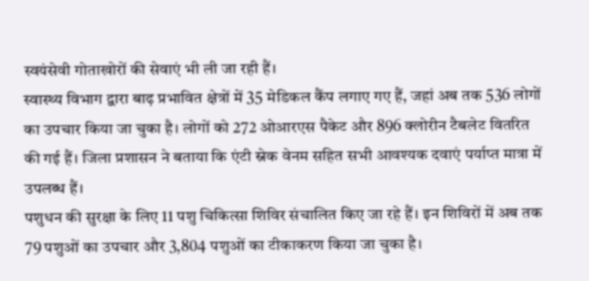स्वयंसेवी गोताखोरों की सेवाएं भी ली जा रही हैं।
स्वास्थ्य विभाग द्वारा बाढ़ प्रभावित क्षेत्रों में 35 मेडिकल कैंप लगाए गए हैं, जहां अब तक 536 लोगों का उपचार किया जा चुका है। लोगों को 272 ओआरएस पैकेट और 896 क्लोरीन टैबलेट वितरित की गई हैं। जिला प्रशासन ने बताया कि एंटी स्नेक वेनम सहित सभी आवश्यक दवाएं पर्याप्त मात्रा में उपलब्ध हैं।
पशुधन की सुरक्षा के लिए 11 पशु चिकित्सा शिविर संचालित किए जा रहे हैं। इन शिविरों में अब तक 79 पशुओं का उपचार और 3,804 पशुओं का टीकाकरण किया जा चुका है।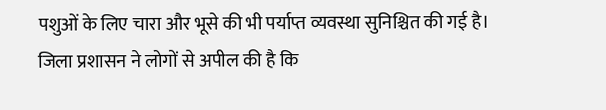पशुओं के लिए चारा और भूसे की भी पर्याप्त व्यवस्था सुनिश्चित की गई है।
जिला प्रशासन ने लोगों से अपील की है कि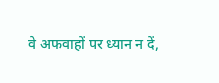वे अफवाहों पर ध्यान न दें,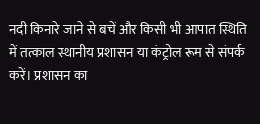नदी किनारे जाने से बचें और किसी भी आपात स्थिति में तत्काल स्थानीय प्रशासन या कंट्रोल रूम से संपर्क करें। प्रशासन का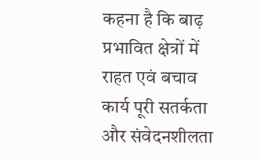कहना है कि बाढ़ प्रभावित क्षेत्रों में राहत एवं बचाव कार्य पूरी सतर्कता और संवेदनशीलता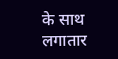के साथ लगातार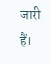जारी हैं।